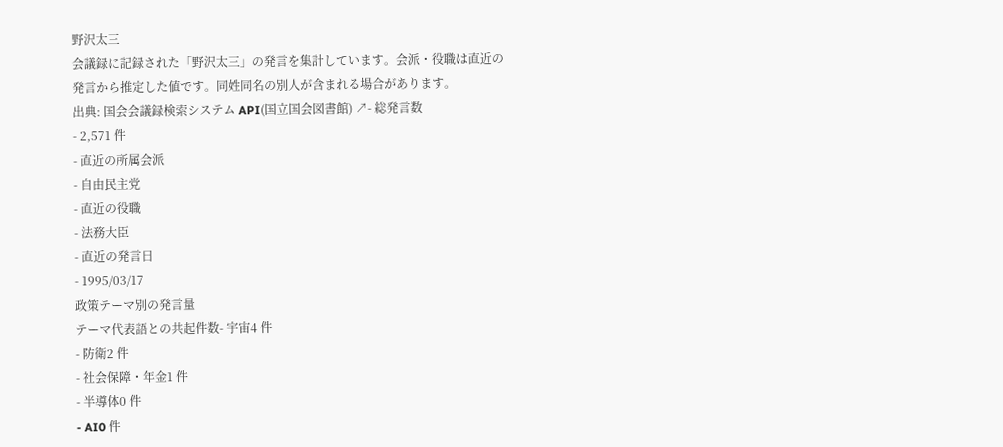野沢太三
会議録に記録された「野沢太三」の発言を集計しています。会派・役職は直近の発言から推定した値です。同姓同名の別人が含まれる場合があります。
出典: 国会会議録検索システム API(国立国会図書館) ↗- 総発言数
- 2,571 件
- 直近の所属会派
- 自由民主党
- 直近の役職
- 法務大臣
- 直近の発言日
- 1995/03/17
政策テーマ別の発言量
テーマ代表語との共起件数- 宇宙4 件
- 防衛2 件
- 社会保障・年金1 件
- 半導体0 件
- AI0 件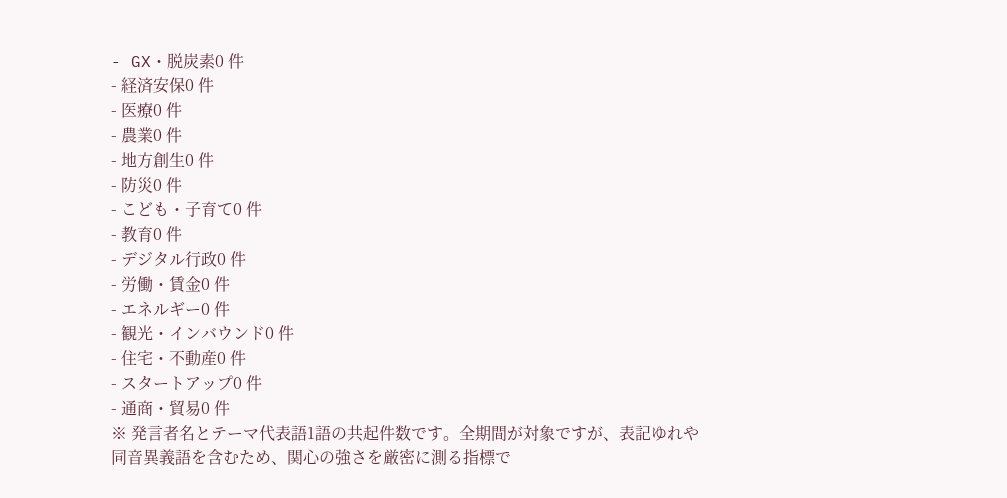- GX・脱炭素0 件
- 経済安保0 件
- 医療0 件
- 農業0 件
- 地方創生0 件
- 防災0 件
- こども・子育て0 件
- 教育0 件
- デジタル行政0 件
- 労働・賃金0 件
- エネルギー0 件
- 観光・インバウンド0 件
- 住宅・不動産0 件
- スタートアップ0 件
- 通商・貿易0 件
※ 発言者名とテーマ代表語1語の共起件数です。全期間が対象ですが、表記ゆれや 同音異義語を含むため、関心の強さを厳密に測る指標で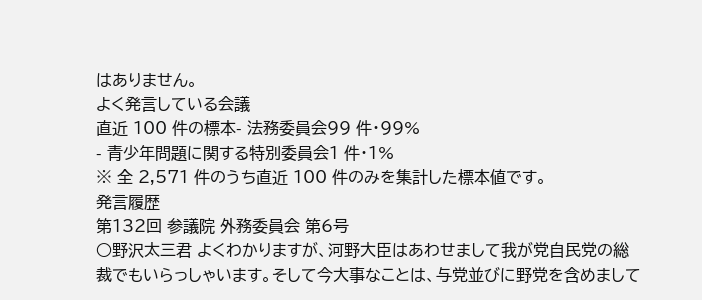はありません。
よく発言している会議
直近 100 件の標本- 法務委員会99 件・99%
- 青少年問題に関する特別委員会1 件・1%
※ 全 2,571 件のうち直近 100 件のみを集計した標本値です。
発言履歴
第132回 参議院 外務委員会 第6号
○野沢太三君 よくわかりますが、河野大臣はあわせまして我が党自民党の総裁でもいらっしゃいます。そして今大事なことは、与党並びに野党を含めまして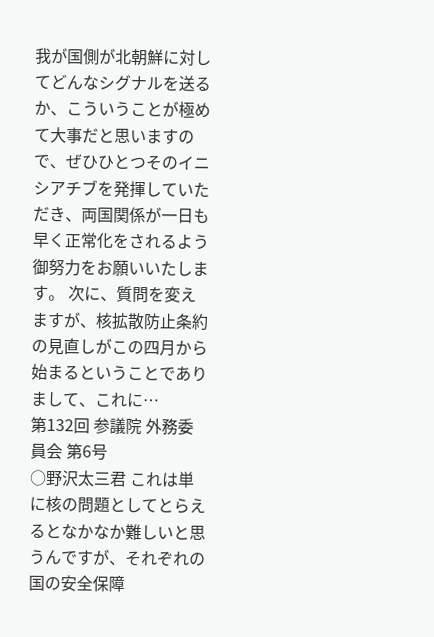我が国側が北朝鮮に対してどんなシグナルを送るか、こういうことが極めて大事だと思いますので、ぜひひとつそのイニシアチブを発揮していただき、両国関係が一日も早く正常化をされるよう御努力をお願いいたします。 次に、質問を変えますが、核拡散防止条約の見直しがこの四月から始まるということでありまして、これに…
第132回 参議院 外務委員会 第6号
○野沢太三君 これは単に核の問題としてとらえるとなかなか難しいと思うんですが、それぞれの国の安全保障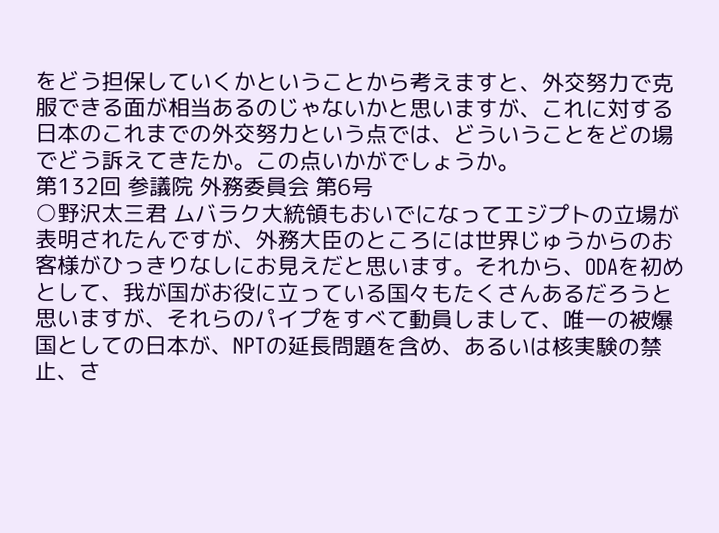をどう担保していくかということから考えますと、外交努力で克服できる面が相当あるのじゃないかと思いますが、これに対する日本のこれまでの外交努力という点では、どういうことをどの場でどう訴えてきたか。この点いかがでしょうか。
第132回 参議院 外務委員会 第6号
○野沢太三君 ムバラク大統領もおいでになってエジプトの立場が表明されたんですが、外務大臣のところには世界じゅうからのお客様がひっきりなしにお見えだと思います。それから、ODAを初めとして、我が国がお役に立っている国々もたくさんあるだろうと思いますが、それらのパイプをすべて動員しまして、唯一の被爆国としての日本が、NPTの延長問題を含め、あるいは核実験の禁止、さ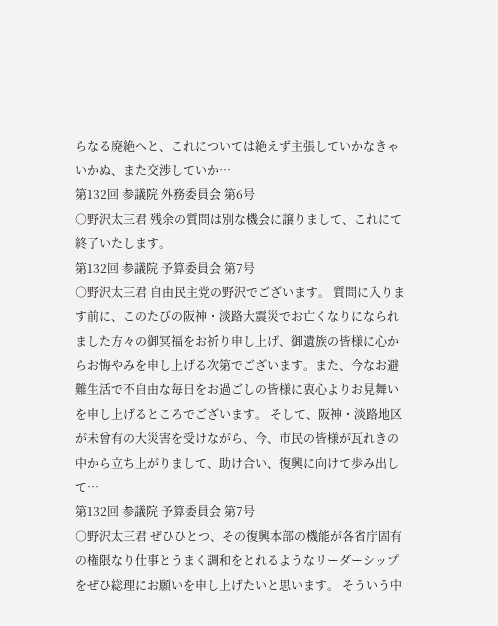らなる廃絶へと、これについては絶えず主張していかなきゃいかぬ、また交渉していか…
第132回 参議院 外務委員会 第6号
○野沢太三君 残余の質問は別な機会に譲りまして、これにて終了いたします。
第132回 参議院 予算委員会 第7号
○野沢太三君 自由民主党の野沢でございます。 質問に入ります前に、このたびの阪神・淡路大震災でお亡くなりになられました方々の御冥福をお祈り申し上げ、御遺族の皆様に心からお悔やみを申し上げる次第でございます。また、今なお避難生活で不自由な毎日をお過ごしの皆様に衷心よりお見舞いを申し上げるところでございます。 そして、阪神・淡路地区が未曾有の大災害を受けながら、今、市民の皆様が瓦れきの中から立ち上がりまして、助け合い、復興に向けて歩み出して…
第132回 参議院 予算委員会 第7号
○野沢太三君 ぜひひとつ、その復興本部の機能が各省庁固有の権限なり仕事とうまく調和をとれるようなリーダーシップをぜひ総理にお願いを申し上げたいと思います。 そういう中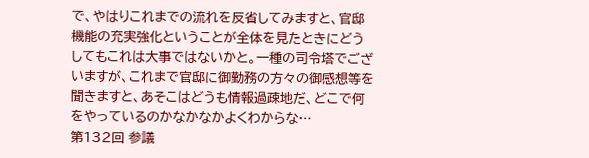で、やはりこれまでの流れを反省してみますと、官邸機能の充実強化ということが全体を見たときにどうしてもこれは大事ではないかと。一種の司令塔でございますが、これまで官邸に御勤務の方々の御感想等を聞きますと、あそこはどうも情報過疎地だ、どこで何をやっているのかなかなかよくわからな…
第132回 参議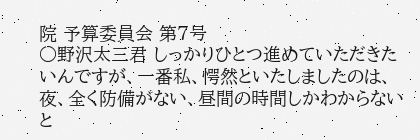院 予算委員会 第7号
○野沢太三君 しっかりひとつ進めていただきたいんですが、一番私、愕然といたしましたのは、夜、全く防備がない、昼間の時間しかわからないと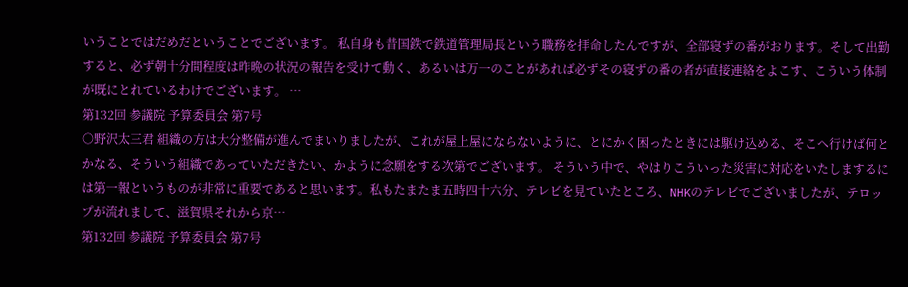いうことではだめだということでございます。 私自身も昔国鉄で鉄道管理局長という職務を拝命したんですが、全部寝ずの番がおります。そして出勤すると、必ず朝十分間程度は昨晩の状況の報告を受けて動く、あるいは万一のことがあれば必ずその寝ずの番の者が直接連絡をよこす、こういう体制が既にとれているわけでございます。 …
第132回 参議院 予算委員会 第7号
○野沢太三君 組織の方は大分整備が進んでまいりましたが、これが屋上屋にならないように、とにかく困ったときには駆け込める、そこへ行けば何とかなる、そういう組織であっていただきたい、かように念願をする次第でございます。 そういう中で、やはりこういった災害に対応をいたしまするには第一報というものが非常に重要であると思います。私もたまたま五時四十六分、テレビを見ていたところ、NHKのテレビでございましたが、テロップが流れまして、滋賀県それから京…
第132回 参議院 予算委員会 第7号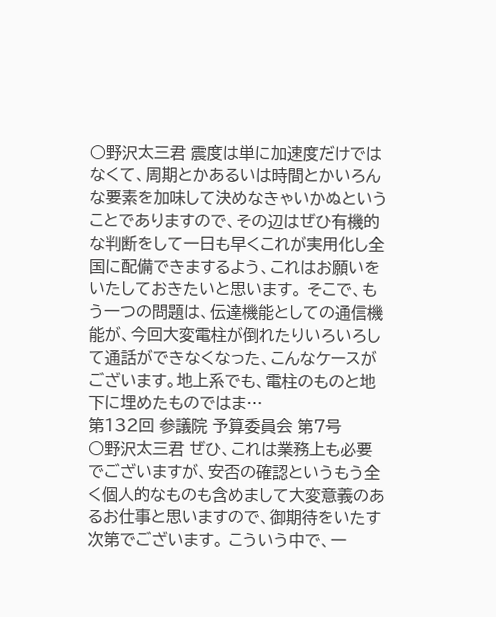○野沢太三君 震度は単に加速度だけではなくて、周期とかあるいは時間とかいろんな要素を加味して決めなきゃいかぬということでありますので、その辺はぜひ有機的な判断をして一日も早くこれが実用化し全国に配備できまするよう、これはお願いをいたしておきたいと思います。 そこで、もう一つの問題は、伝達機能としての通信機能が、今回大変電柱が倒れたりいろいろして通話ができなくなった、こんなケースがございます。地上系でも、電柱のものと地下に埋めたものではま…
第132回 参議院 予算委員会 第7号
○野沢太三君 ぜひ、これは業務上も必要でございますが、安否の確認というもう全く個人的なものも含めまして大変意義のあるお仕事と思いますので、御期待をいたす次第でございます。 こういう中で、一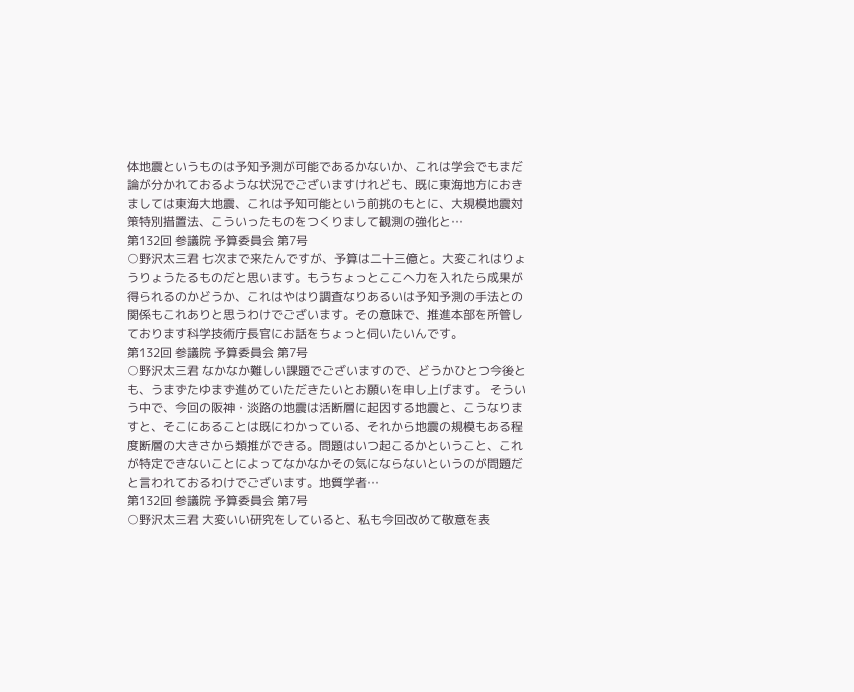体地震というものは予知予測が可能であるかないか、これは学会でもまだ論が分かれておるような状況でございますけれども、既に東海地方におきましては東海大地震、これは予知可能という前挑のもとに、大規模地震対策特別措置法、こういったものをつくりまして観測の強化と…
第132回 参議院 予算委員会 第7号
○野沢太三君 七次まで来たんですが、予算は二十三億と。大変これはりょうりょうたるものだと思います。もうちょっとここへ力を入れたら成果が得られるのかどうか、これはやはり調査なりあるいは予知予測の手法との関係もこれありと思うわけでございます。その意味で、推進本部を所管しております科学技術庁長官にお話をちょっと伺いたいんです。
第132回 参議院 予算委員会 第7号
○野沢太三君 なかなか難しい課題でございますので、どうかひとつ今後とも、うまずたゆまず進めていただきたいとお願いを申し上げます。 そういう中で、今回の阪神・淡路の地震は活断層に起因する地震と、こうなりますと、そこにあることは既にわかっている、それから地震の規模もある程度断層の大きさから類推ができる。問題はいつ起こるかということ、これが特定できないことによってなかなかその気にならないというのが問題だと言われておるわけでございます。地質学者…
第132回 参議院 予算委員会 第7号
○野沢太三君 大変いい研究をしていると、私も今回改めて敬意を表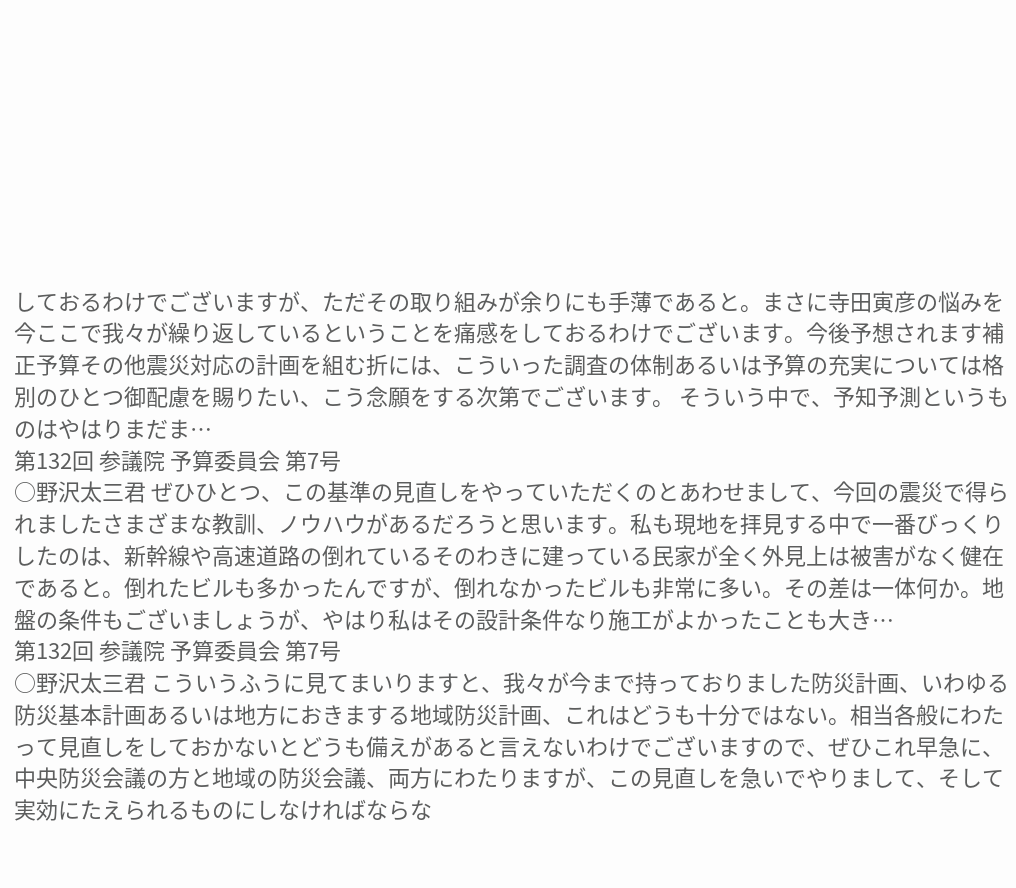しておるわけでございますが、ただその取り組みが余りにも手薄であると。まさに寺田寅彦の悩みを今ここで我々が繰り返しているということを痛感をしておるわけでございます。今後予想されます補正予算その他震災対応の計画を組む折には、こういった調査の体制あるいは予算の充実については格別のひとつ御配慮を賜りたい、こう念願をする次第でございます。 そういう中で、予知予測というものはやはりまだま…
第132回 参議院 予算委員会 第7号
○野沢太三君 ぜひひとつ、この基準の見直しをやっていただくのとあわせまして、今回の震災で得られましたさまざまな教訓、ノウハウがあるだろうと思います。私も現地を拝見する中で一番びっくりしたのは、新幹線や高速道路の倒れているそのわきに建っている民家が全く外見上は被害がなく健在であると。倒れたビルも多かったんですが、倒れなかったビルも非常に多い。その差は一体何か。地盤の条件もございましょうが、やはり私はその設計条件なり施工がよかったことも大き…
第132回 参議院 予算委員会 第7号
○野沢太三君 こういうふうに見てまいりますと、我々が今まで持っておりました防災計画、いわゆる防災基本計画あるいは地方におきまする地域防災計画、これはどうも十分ではない。相当各般にわたって見直しをしておかないとどうも備えがあると言えないわけでございますので、ぜひこれ早急に、中央防災会議の方と地域の防災会議、両方にわたりますが、この見直しを急いでやりまして、そして実効にたえられるものにしなければならな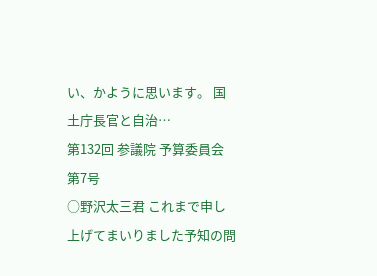い、かように思います。 国土庁長官と自治…
第132回 参議院 予算委員会 第7号
○野沢太三君 これまで申し上げてまいりました予知の問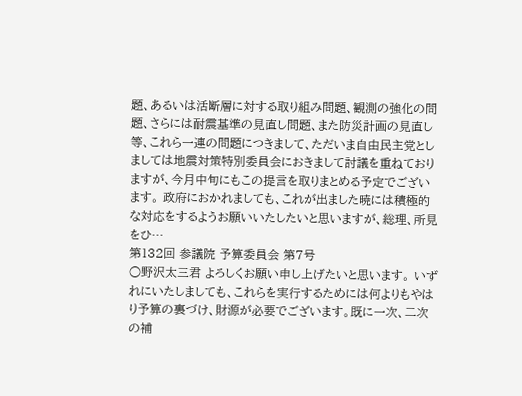題、あるいは活断層に対する取り組み問題、観測の強化の問題、さらには耐震基準の見直し問題、また防災計画の見直し等、これら一連の問題につきまして、ただいま自由民主党としましては地震対策特別委員会におきまして討議を重ねておりますが、今月中旬にもこの提言を取りまとめる予定でございます。 政府におかれましても、これが出ました暁には積極的な対応をするようお願いいたしたいと思いますが、総理、所見をひ…
第132回 参議院 予算委員会 第7号
○野沢太三君 よろしくお願い申し上げたいと思います。 いずれにいたしましても、これらを実行するためには何よりもやはり予算の裏づけ、財源が必要でございます。既に一次、二次の補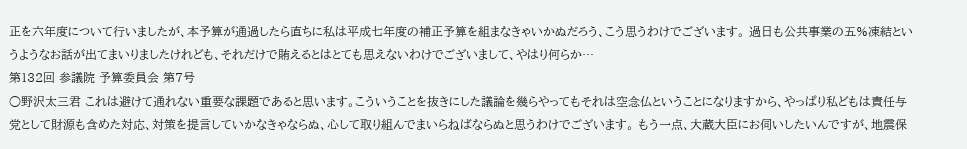正を六年度について行いましたが、本予算が通過したら直ちに私は平成七年度の補正予算を組まなきゃいかぬだろう、こう思うわけでございます。 過日も公共事業の五%凍結というようなお話が出てまいりましたけれども、それだけで賄えるとはとても思えないわけでございまして、やはり何らか…
第132回 参議院 予算委員会 第7号
○野沢太三君 これは避けて通れない重要な課題であると思います。こういうことを抜きにした議論を幾らやってもそれは空念仏ということになりますから、やっぱり私どもは責任与党として財源も含めた対応、対策を提言していかなきゃならぬ、心して取り組んでまいらねばならぬと思うわけでございます。 もう一点、大蔵大臣にお伺いしたいんですが、地震保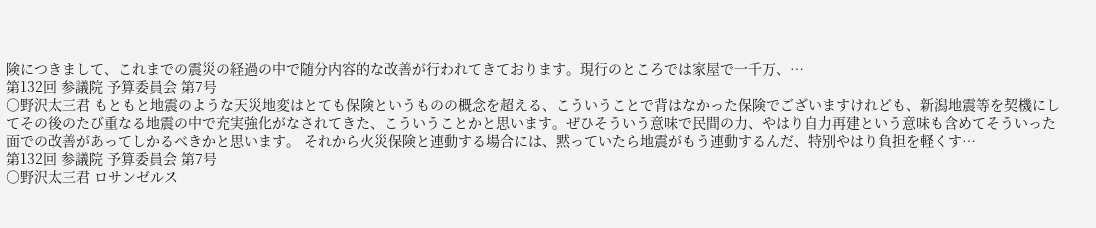険につきまして、これまでの震災の経過の中で随分内容的な改善が行われてきております。現行のところでは家屋で一千万、…
第132回 参議院 予算委員会 第7号
○野沢太三君 もともと地震のような天災地変はとても保険というものの概念を超える、こういうことで背はなかった保険でございますけれども、新潟地震等を契機にしてその後のたび重なる地震の中で充実強化がなされてきた、こういうことかと思います。ぜひそういう意味で民間の力、やはり自力再建という意味も含めてそういった面での改善があってしかるべきかと思います。 それから火災保険と連動する場合には、黙っていたら地震がもう連動するんだ、特別やはり負担を軽くす…
第132回 参議院 予算委員会 第7号
○野沢太三君 ロサンゼルス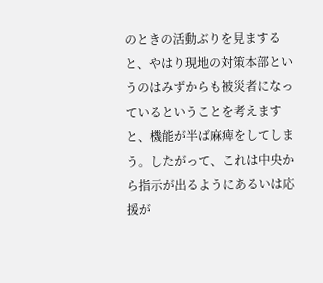のときの活動ぶりを見ますると、やはり現地の対策本部というのはみずからも被災者になっているということを考えますと、機能が半ば麻痺をしてしまう。したがって、これは中央から指示が出るようにあるいは応援が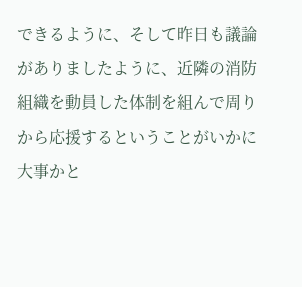できるように、そして昨日も議論がありましたように、近隣の消防組織を動員した体制を組んで周りから応援するということがいかに大事かと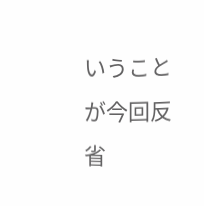いうことが今回反省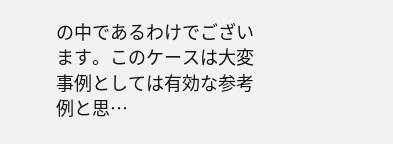の中であるわけでございます。このケースは大変事例としては有効な参考例と思…